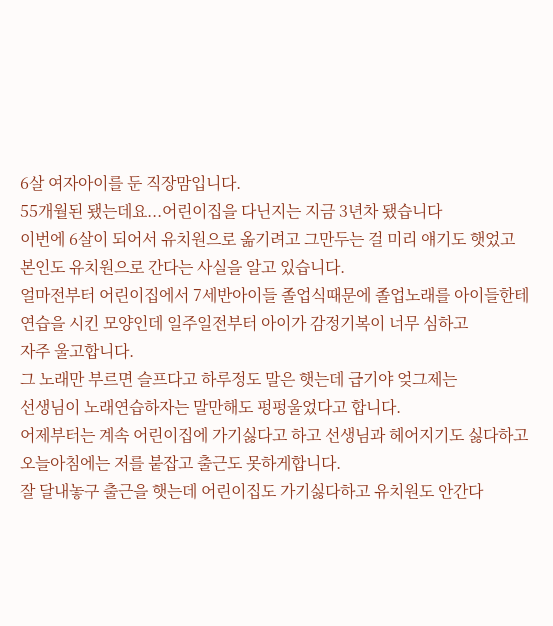6살 여자아이를 둔 직장맘입니다.
55개월된 됐는데요...어린이집을 다닌지는 지금 3년차 됐습니다
이번에 6살이 되어서 유치원으로 옮기려고 그만두는 걸 미리 얘기도 햇었고
본인도 유치원으로 간다는 사실을 알고 있습니다.
얼마전부터 어린이집에서 7세반아이들 졸업식때문에 졸업노래를 아이들한테
연습을 시킨 모양인데 일주일전부터 아이가 감정기복이 너무 심하고
자주 울고합니다.
그 노래만 부르면 슬프다고 하루정도 말은 햇는데 급기야 엊그제는
선생님이 노래연습하자는 말만해도 펑펑울었다고 합니다.
어제부터는 계속 어린이집에 가기싫다고 하고 선생님과 헤어지기도 싫다하고
오늘아침에는 저를 붙잡고 출근도 못하게합니다.
잘 달내놓구 출근을 햇는데 어린이집도 가기싫다하고 유치원도 안간다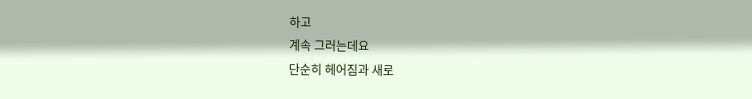하고
계속 그러는데요
단순히 헤어짐과 새로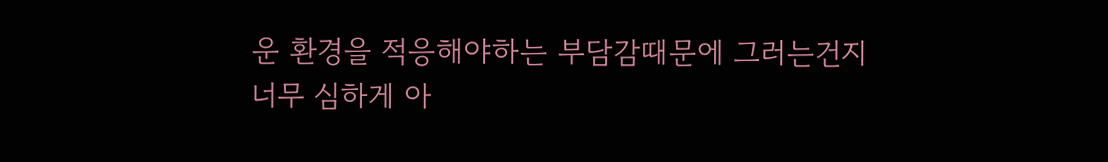운 환경을 적응해야하는 부담감때문에 그러는건지
너무 심하게 아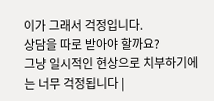이가 그래서 걱정입니다.
상담을 따로 받아야 할까요?
그냥 일시적인 현상으로 치부하기에는 너무 걱정됩니다 |